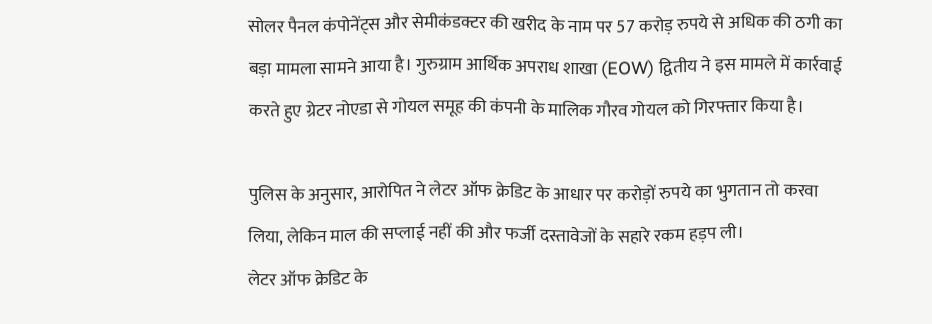सोलर पैनल कंपोनेंट्स और सेमीकंडक्टर की खरीद के नाम पर 57 करोड़ रुपये से अधिक की ठगी का बड़ा मामला सामने आया है। गुरुग्राम आर्थिक अपराध शाखा (EOW) द्वितीय ने इस मामले में कार्रवाई करते हुए ग्रेटर नोएडा से गोयल समूह की कंपनी के मालिक गौरव गोयल को गिरफ्तार किया है।

पुलिस के अनुसार, आरोपित ने लेटर ऑफ क्रेडिट के आधार पर करोड़ों रुपये का भुगतान तो करवा लिया, लेकिन माल की सप्लाई नहीं की और फर्जी दस्तावेजों के सहारे रकम हड़प ली।
लेटर ऑफ क्रेडिट के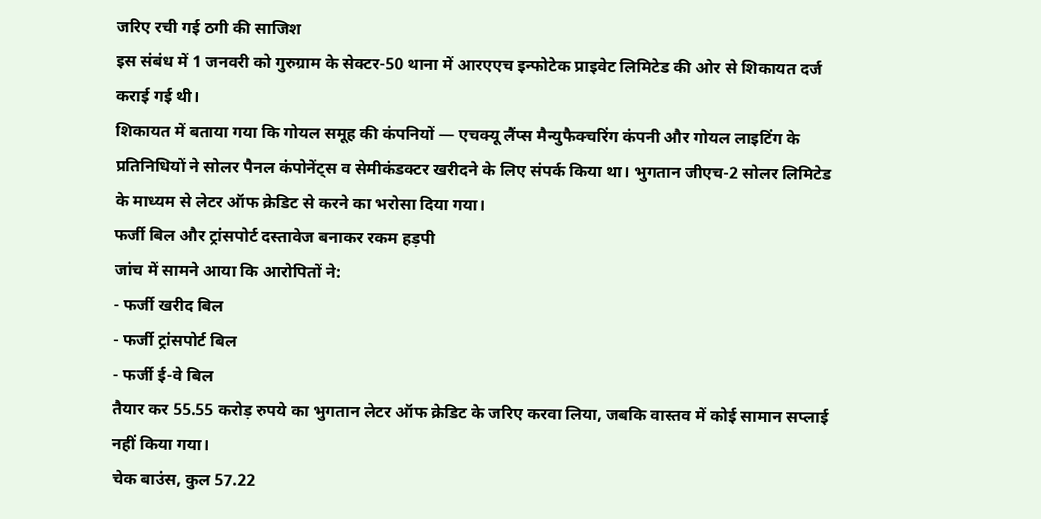जरिए रची गई ठगी की साजिश
इस संबंध में 1 जनवरी को गुरुग्राम के सेक्टर-50 थाना में आरएएच इन्फोटेक प्राइवेट लिमिटेड की ओर से शिकायत दर्ज कराई गई थी।
शिकायत में बताया गया कि गोयल समूह की कंपनियों — एचक्यू लैंप्स मैन्युफैक्चरिंग कंपनी और गोयल लाइटिंग के प्रतिनिधियों ने सोलर पैनल कंपोनेंट्स व सेमीकंडक्टर खरीदने के लिए संपर्क किया था। भुगतान जीएच-2 सोलर लिमिटेड के माध्यम से लेटर ऑफ क्रेडिट से करने का भरोसा दिया गया।
फर्जी बिल और ट्रांसपोर्ट दस्तावेज बनाकर रकम हड़पी
जांच में सामने आया कि आरोपितों ने:
- फर्जी खरीद बिल
- फर्जी ट्रांसपोर्ट बिल
- फर्जी ई-वे बिल
तैयार कर 55.55 करोड़ रुपये का भुगतान लेटर ऑफ क्रेडिट के जरिए करवा लिया, जबकि वास्तव में कोई सामान सप्लाई नहीं किया गया।
चेक बाउंस, कुल 57.22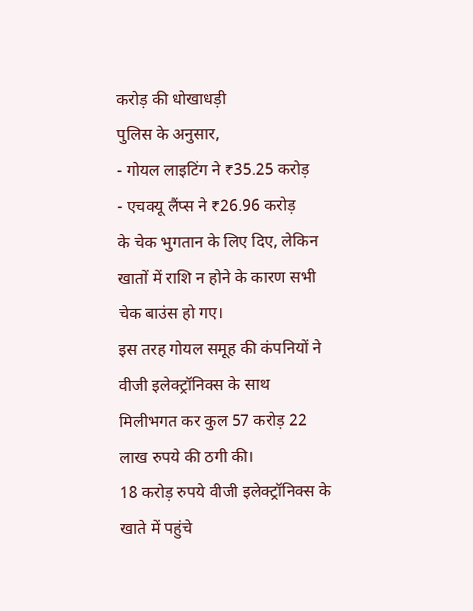करोड़ की धोखाधड़ी
पुलिस के अनुसार,
- गोयल लाइटिंग ने ₹35.25 करोड़
- एचक्यू लैंप्स ने ₹26.96 करोड़
के चेक भुगतान के लिए दिए, लेकिन खातों में राशि न होने के कारण सभी चेक बाउंस हो गए।
इस तरह गोयल समूह की कंपनियों ने वीजी इलेक्ट्रॉनिक्स के साथ मिलीभगत कर कुल 57 करोड़ 22 लाख रुपये की ठगी की।
18 करोड़ रुपये वीजी इलेक्ट्रॉनिक्स के खाते में पहुंचे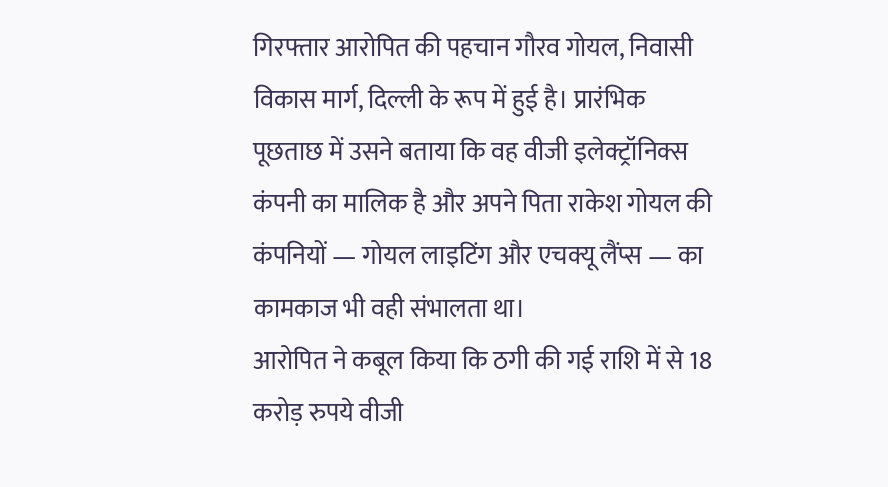गिरफ्तार आरोपित की पहचान गौरव गोयल, निवासी विकास मार्ग, दिल्ली के रूप में हुई है। प्रारंभिक पूछताछ में उसने बताया कि वह वीजी इलेक्ट्रॉनिक्स कंपनी का मालिक है और अपने पिता राकेश गोयल की कंपनियों — गोयल लाइटिंग और एचक्यू लैंप्स — का कामकाज भी वही संभालता था।
आरोपित ने कबूल किया कि ठगी की गई राशि में से 18 करोड़ रुपये वीजी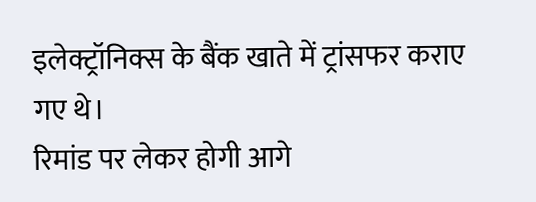इलेक्ट्रॉनिक्स के बैंक खाते में ट्रांसफर कराए गए थे।
रिमांड पर लेकर होगी आगे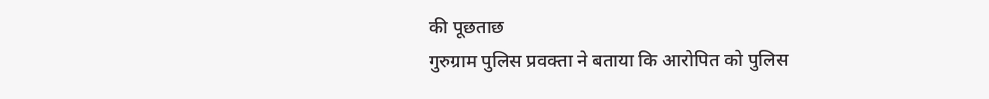की पूछताछ
गुरुग्राम पुलिस प्रवक्ता ने बताया कि आरोपित को पुलिस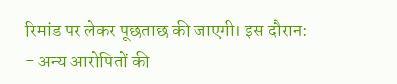रिमांड पर लेकर पूछताछ की जाएगी। इस दौरान:
- अन्य आरोपितों की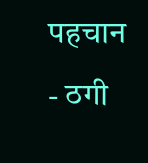पहचान
- ठगी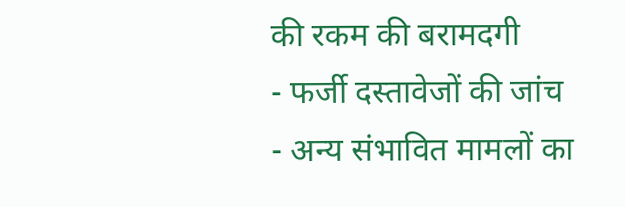की रकम की बरामदगी
- फर्जी दस्तावेजों की जांच
- अन्य संभावित मामलों का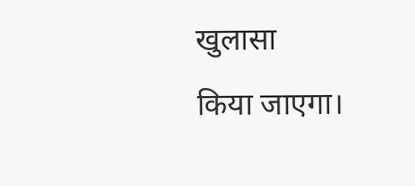खुलासा
किया जाएगा।